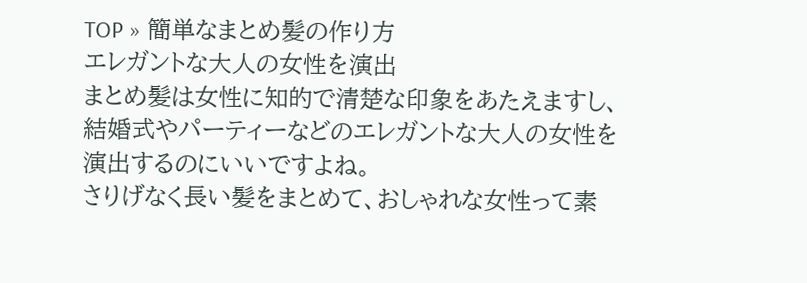TOP » 簡単なまとめ髪の作り方
エレガントな大人の女性を演出
まとめ髪は女性に知的で清楚な印象をあたえますし、結婚式やパーティーなどのエレガントな大人の女性を演出するのにいいですよね。
さりげなく長い髪をまとめて、おしゃれな女性って素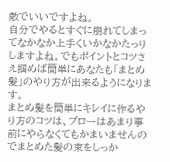敵でいいですよね。
自分でやるとすぐに崩れてしまってなかなか上手くいかなかたっりしますよね。でもポイントとコツさえ掴めば簡単にあなたも「まとめ髪」のやり方が出来るようになります。
まとめ髪を簡単にキレイに作るやり方のコツは、ブローはあまり事前にやらなくてもかまいませんのでまとめた髪の束をしっか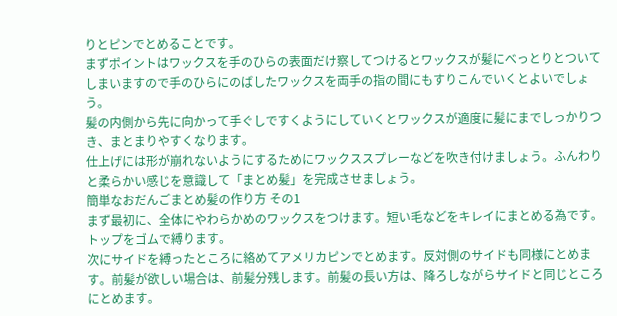りとピンでとめることです。
まずポイントはワックスを手のひらの表面だけ察してつけるとワックスが髪にべっとりとついてしまいますので手のひらにのばしたワックスを両手の指の間にもすりこんでいくとよいでしょう。
髪の内側から先に向かって手ぐしですくようにしていくとワックスが適度に髪にまでしっかりつき、まとまりやすくなります。
仕上げには形が崩れないようにするためにワックススプレーなどを吹き付けましょう。ふんわりと柔らかい感じを意識して「まとめ髪」を完成させましょう。
簡単なおだんごまとめ髪の作り方 その1
まず最初に、全体にやわらかめのワックスをつけます。短い毛などをキレイにまとめる為です。トップをゴムで縛ります。
次にサイドを縛ったところに絡めてアメリカピンでとめます。反対側のサイドも同様にとめます。前髪が欲しい場合は、前髪分残します。前髪の長い方は、降ろしながらサイドと同じところにとめます。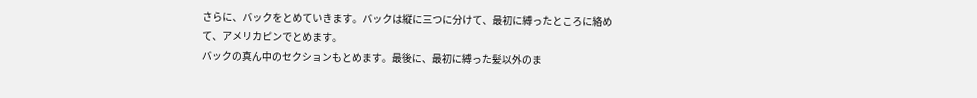さらに、バックをとめていきます。バックは縦に三つに分けて、最初に縛ったところに絡めて、アメリカピンでとめます。
バックの真ん中のセクションもとめます。最後に、最初に縛った髪以外のま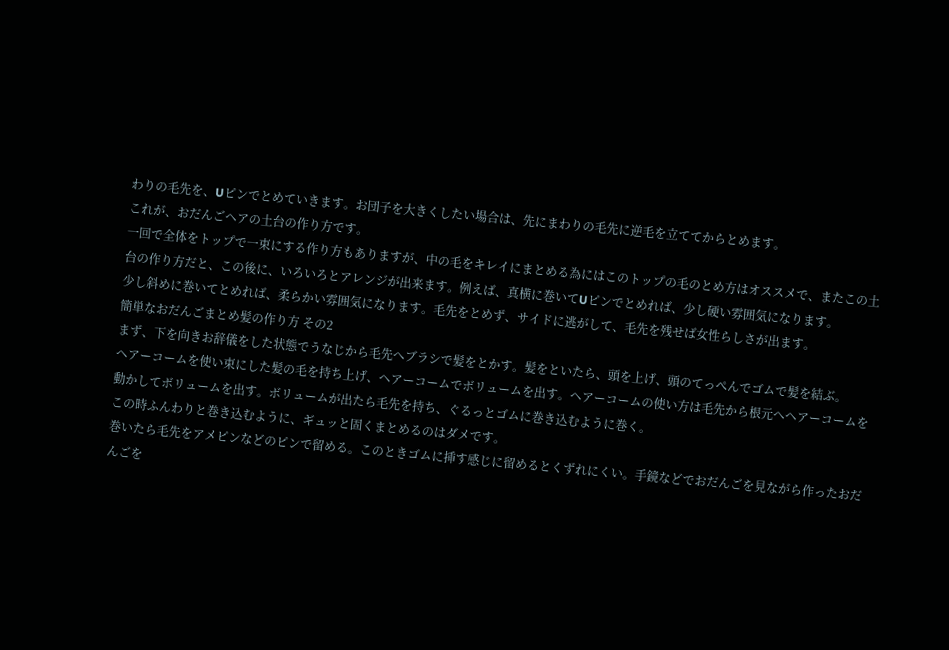わりの毛先を、Uピンでとめていきます。お団子を大きくしたい場合は、先にまわりの毛先に逆毛を立ててからとめます。
これが、おだんごヘアの土台の作り方です。
一回で全体をトップで一束にする作り方もありますが、中の毛をキレイにまとめる為にはこのトップの毛のとめ方はオススメで、またこの土台の作り方だと、この後に、いろいろとアレンジが出来ます。例えば、真横に巻いてUピンでとめれば、少し硬い雰囲気になります。
少し斜めに巻いてとめれば、柔らかい雰囲気になります。毛先をとめず、サイドに逃がして、毛先を残せば女性らしさが出ます。
簡単なおだんごまとめ髪の作り方 その2
まず、下を向きお辞儀をした状態でうなじから毛先へブラシで髪をとかす。髪をといたら、頭を上げ、頭のてっぺんでゴムで髪を結ぶ。
ヘアーコームを使い束にした髪の毛を持ち上げ、ヘアーコームでボリュームを出す。ヘアーコームの使い方は毛先から根元へヘアーコームを動かしてボリュームを出す。ボリュームが出たら毛先を持ち、ぐるっとゴムに巻き込むように巻く。
この時ふんわりと巻き込むように、ギュッと固くまとめるのはダメです。
巻いたら毛先をアメピンなどのピンで留める。このときゴムに挿す感じに留めるとくずれにくい。手鏡などでおだんごを見ながら作ったおだんごを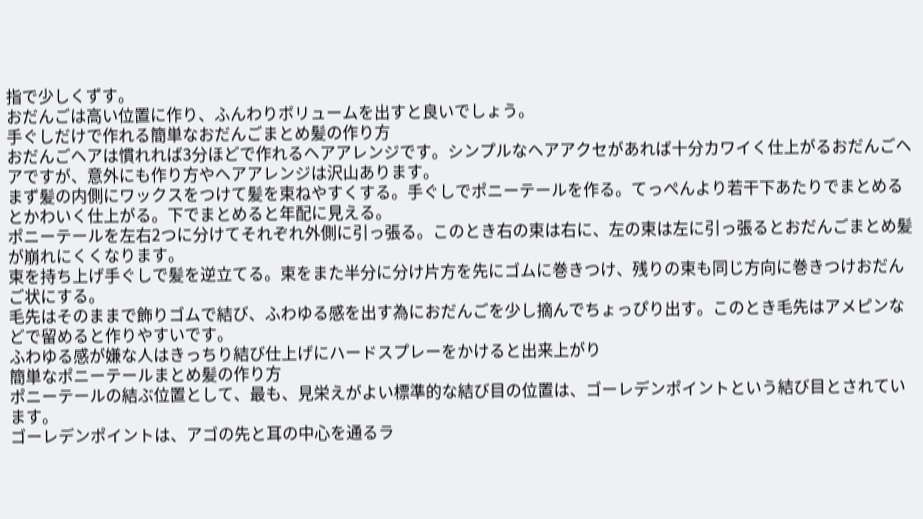指で少しくずす。
おだんごは高い位置に作り、ふんわりボリュームを出すと良いでしょう。
手ぐしだけで作れる簡単なおだんごまとめ髪の作り方
おだんごヘアは慣れれば3分ほどで作れるヘアアレンジです。シンプルなヘアアクセがあれば十分カワイく仕上がるおだんごヘアですが、意外にも作り方やヘアアレンジは沢山あります。
まず髪の内側にワックスをつけて髪を束ねやすくする。手ぐしでポニーテールを作る。てっぺんより若干下あたりでまとめるとかわいく仕上がる。下でまとめると年配に見える。
ポニーテールを左右2つに分けてそれぞれ外側に引っ張る。このとき右の束は右に、左の束は左に引っ張るとおだんごまとめ髪が崩れにくくなります。
束を持ち上げ手ぐしで髪を逆立てる。束をまた半分に分け片方を先にゴムに巻きつけ、残りの束も同じ方向に巻きつけおだんご状にする。
毛先はそのままで飾りゴムで結び、ふわゆる感を出す為におだんごを少し摘んでちょっぴり出す。このとき毛先はアメピンなどで留めると作りやすいです。
ふわゆる感が嫌な人はきっちり結び仕上げにハードスプレーをかけると出来上がり
簡単なポニーテールまとめ髪の作り方
ポニーテールの結ぶ位置として、最も、見栄えがよい標準的な結び目の位置は、ゴーレデンポイントという結び目とされています。
ゴーレデンポイントは、アゴの先と耳の中心を通るラ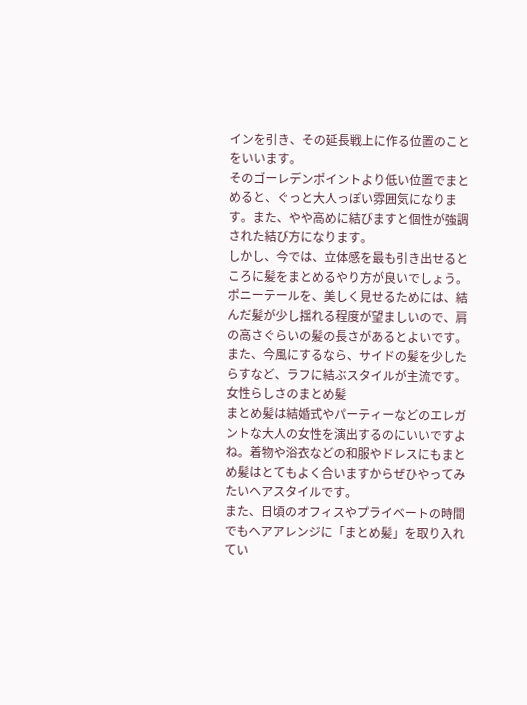インを引き、その延長戦上に作る位置のことをいいます。
そのゴーレデンポイントより低い位置でまとめると、ぐっと大人っぽい雰囲気になります。また、やや高めに結びますと個性が強調された結び方になります。
しかし、今では、立体感を最も引き出せるところに髪をまとめるやり方が良いでしょう。
ポニーテールを、美しく見せるためには、結んだ髪が少し揺れる程度が望ましいので、肩の高さぐらいの髪の長さがあるとよいです。
また、今風にするなら、サイドの髪を少したらすなど、ラフに結ぶスタイルが主流です。
女性らしさのまとめ髪
まとめ髪は結婚式やパーティーなどのエレガントな大人の女性を演出するのにいいですよね。着物や浴衣などの和服やドレスにもまとめ髪はとてもよく合いますからぜひやってみたいヘアスタイルです。
また、日頃のオフィスやプライベートの時間でもヘアアレンジに「まとめ髪」を取り入れてい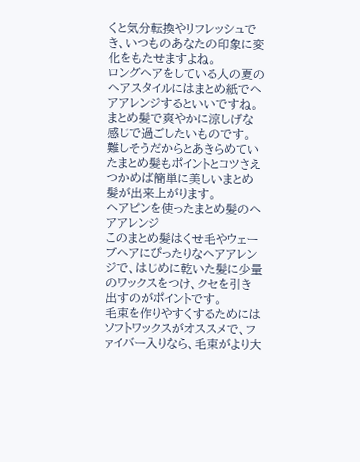くと気分転換やリフレッシュでき、いつものあなたの印象に変化をもたせますよね。
ロングヘアをしている人の夏のヘアスタイルにはまとめ紙でヘアアレンジするといいですね。まとめ髪で爽やかに涼しげな感じで過ごしたいものです。
難しそうだからとあきらめていたまとめ髪もポイントとコツさえつかめば簡単に美しいまとめ髪が出来上がります。
ヘアピンを使ったまとめ髪のヘアアレンジ
このまとめ髪はくせ毛やウェーブヘアにぴったりなヘアアレンジで、はじめに乾いた髪に少量のワックスをつけ、クセを引き出すのがポイントです。
毛束を作りやすくするためにはソフトワックスがオススメで、ファイバー入りなら、毛束がより大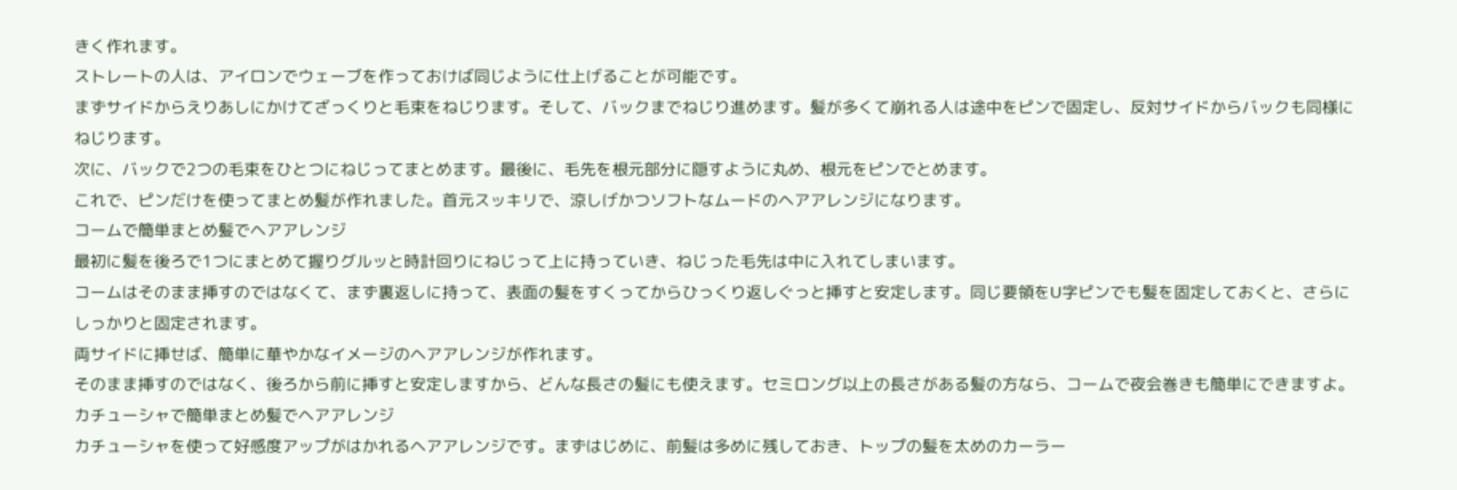きく作れます。
ストレートの人は、アイロンでウェーブを作っておけば同じように仕上げることが可能です。
まずサイドからえりあしにかけてざっくりと毛束をねじります。そして、バックまでねじり進めます。髪が多くて崩れる人は途中をピンで固定し、反対サイドからバックも同様にねじります。
次に、バックで2つの毛束をひとつにねじってまとめます。最後に、毛先を根元部分に隠すように丸め、根元をピンでとめます。
これで、ピンだけを使ってまとめ髪が作れました。首元スッキリで、涼しげかつソフトなムードのヘアアレンジになります。
コームで簡単まとめ髪でヘアアレンジ
最初に髪を後ろで1つにまとめて握りグルッと時計回りにねじって上に持っていき、ねじった毛先は中に入れてしまいます。
コームはそのまま挿すのではなくて、まず裏返しに持って、表面の髪をすくってからひっくり返しぐっと挿すと安定します。同じ要領をU字ピンでも髪を固定しておくと、さらにしっかりと固定されます。
両サイドに挿せば、簡単に華やかなイメージのヘアアレンジが作れます。
そのまま挿すのではなく、後ろから前に挿すと安定しますから、どんな長さの髪にも使えます。セミロング以上の長さがある髪の方なら、コームで夜会巻きも簡単にできますよ。
カチューシャで簡単まとめ髪でヘアアレンジ
カチューシャを使って好感度アップがはかれるヘアアレンジです。まずはじめに、前髪は多めに残しておき、トップの髪を太めのカーラー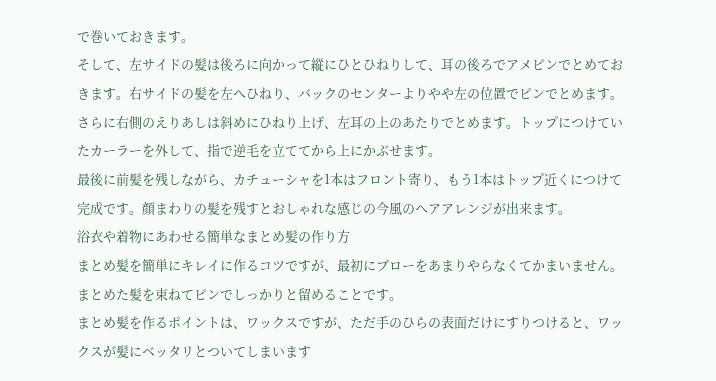で巻いておきます。
そして、左サイドの髪は後ろに向かって縦にひとひねりして、耳の後ろでアメピンでとめておきます。右サイドの髪を左へひねり、バックのセンターよりやや左の位置でピンでとめます。
さらに右側のえりあしは斜めにひねり上げ、左耳の上のあたりでとめます。トップにつけていたカーラーを外して、指で逆毛を立ててから上にかぶせます。
最後に前髪を残しながら、カチューシャを1本はフロント寄り、もう1本はトップ近くにつけて完成です。顔まわりの髪を残すとおしゃれな感じの今風のヘアアレンジが出来ます。
浴衣や着物にあわせる簡単なまとめ髪の作り方
まとめ髪を簡単にキレイに作るコツですが、最初にブローをあまりやらなくてかまいません。まとめた髪を束ねてピンでしっかりと留めることです。
まとめ髪を作るポイントは、ワックスですが、ただ手のひらの表面だけにすりつけると、ワックスが髪にベッタリとついてしまいます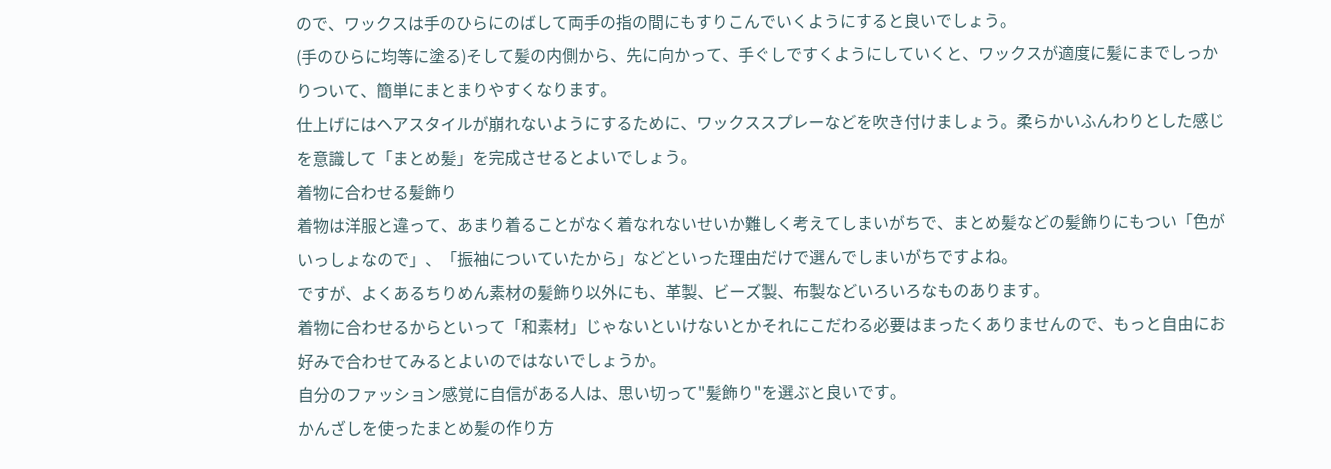ので、ワックスは手のひらにのばして両手の指の間にもすりこんでいくようにすると良いでしょう。
(手のひらに均等に塗る)そして髪の内側から、先に向かって、手ぐしですくようにしていくと、ワックスが適度に髪にまでしっかりついて、簡単にまとまりやすくなります。
仕上げにはヘアスタイルが崩れないようにするために、ワックススプレーなどを吹き付けましょう。柔らかいふんわりとした感じを意識して「まとめ髪」を完成させるとよいでしょう。
着物に合わせる髪飾り
着物は洋服と違って、あまり着ることがなく着なれないせいか難しく考えてしまいがちで、まとめ髪などの髪飾りにもつい「色がいっしょなので」、「振袖についていたから」などといった理由だけで選んでしまいがちですよね。
ですが、よくあるちりめん素材の髪飾り以外にも、革製、ビーズ製、布製などいろいろなものあります。
着物に合わせるからといって「和素材」じゃないといけないとかそれにこだわる必要はまったくありませんので、もっと自由にお好みで合わせてみるとよいのではないでしょうか。
自分のファッション感覚に自信がある人は、思い切って"髪飾り"を選ぶと良いです。
かんざしを使ったまとめ髪の作り方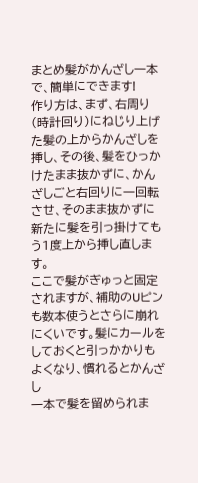まとめ髪がかんざし一本で、簡単にできます!
作り方は、まず、右周り(時計回り)にねじり上げた髪の上からかんざしを挿し、その後、髪をひっかけたまま抜かずに、かんざしごと右回りに一回転させ、そのまま抜かずに新たに髪を引っ掛けてもう1度上から挿し直します。
ここで髪がぎゅっと固定されますが、補助のUピンも数本使うとさらに崩れにくいです。髪にカールをしておくと引っかかりもよくなり、慣れるとかんざし
一本で髪を留められま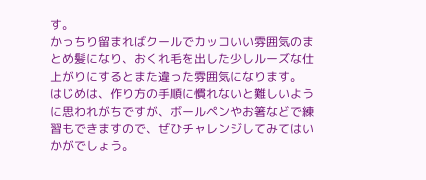す。
かっちり留まればクールでカッコいい雰囲気のまとめ髪になり、おくれ毛を出した少しルーズな仕上がりにするとまた違った雰囲気になります。
はじめは、作り方の手順に慣れないと難しいように思われがちですが、ボールペンやお箸などで練習もできますので、ぜひチャレンジしてみてはいかがでしょう。